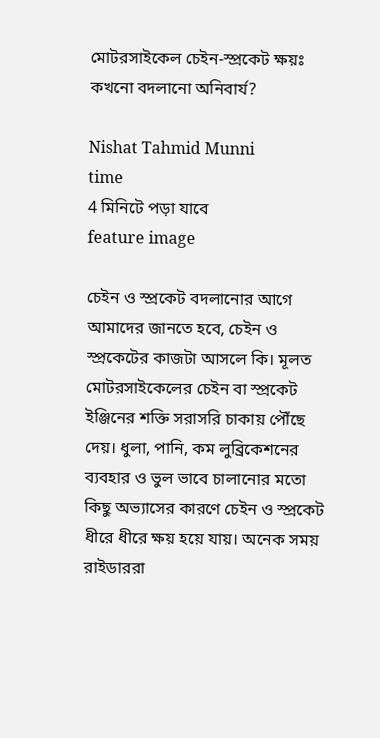মোটরসাইকেল চেইন-স্প্রকেট ক্ষয়ঃ কখনো বদলানো অনিবার্য?

Nishat Tahmid Munni
time
4 মিনিটে পড়া যাবে
feature image

চেইন ও স্প্রকেট বদলানোর আগে আমাদের জানতে হবে, চেইন ও স্প্রকেটের কাজটা আসলে কি। মূলত মোটরসাইকেলের চেইন বা স্প্রকেট ইঞ্জিনের শক্তি সরাসরি চাকায় পৌঁছে দেয়। ধুলা, পানি, কম লুব্রিকেশনের ব্যবহার ও ভুল ভাবে চালানোর মতো কিছু অভ্যাসের কারণে চেইন ও স্প্রকেট ধীরে ধীরে ক্ষয় হয়ে যায়। অনেক সময় রাইডাররা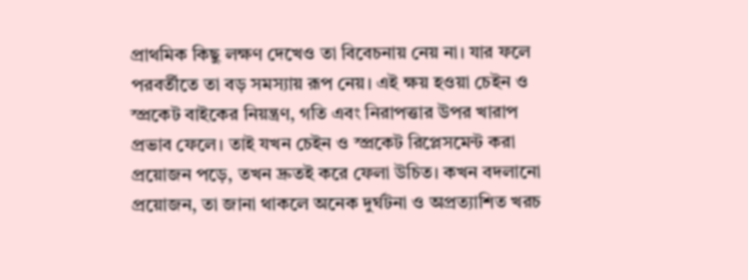প্রাথমিক কিছু লক্ষণ দেখেও তা বিবেচনায় নেয় না। যার ফলে পরবর্তীতে তা বড় সমস্যায় রূপ নেয়। এই ক্ষয় হওয়া চেইন ও স্প্রকেট বাইকের নিয়ন্ত্রণ, গতি এবং নিরাপত্তার উপর খারাপ প্রভাব ফেলে। তাই যখন চেইন ও স্প্রকেট রিপ্লেসমেন্ট করা প্রয়োজন পড়ে, তখন দ্রুতই করে ফেলা উচিত। কখন বদলানো প্রয়োজন, তা জানা থাকলে অনেক দুর্ঘটনা ও অপ্রত্যাশিত খরচ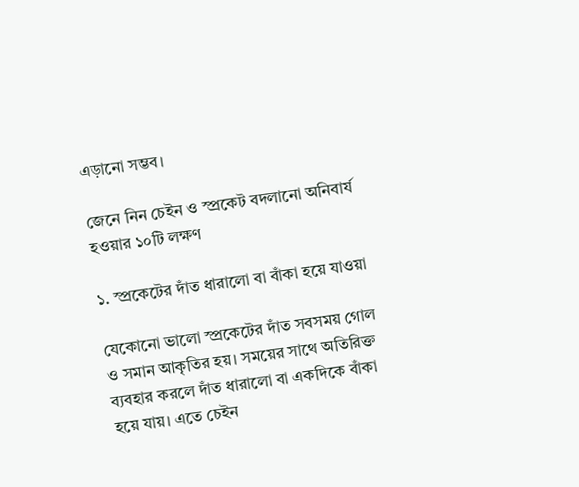এড়ানো সম্ভব।

জেনে নিন চেইন ও স্প্রকেট বদলানো অনিবার্য হওয়ার ১০টি লক্ষণ

১. স্প্রকেটের দাঁত ধারালো বা বাঁকা হয়ে যাওয়া

যেকোনো ভালো স্প্রকেটের দাঁত সবসময় গোল ও সমান আকৃতির হয়। সময়ের সাথে অতিরিক্ত ব্যবহার করলে দাঁত ধারালো বা একদিকে বাঁকা হয়ে যায়। এতে চেইন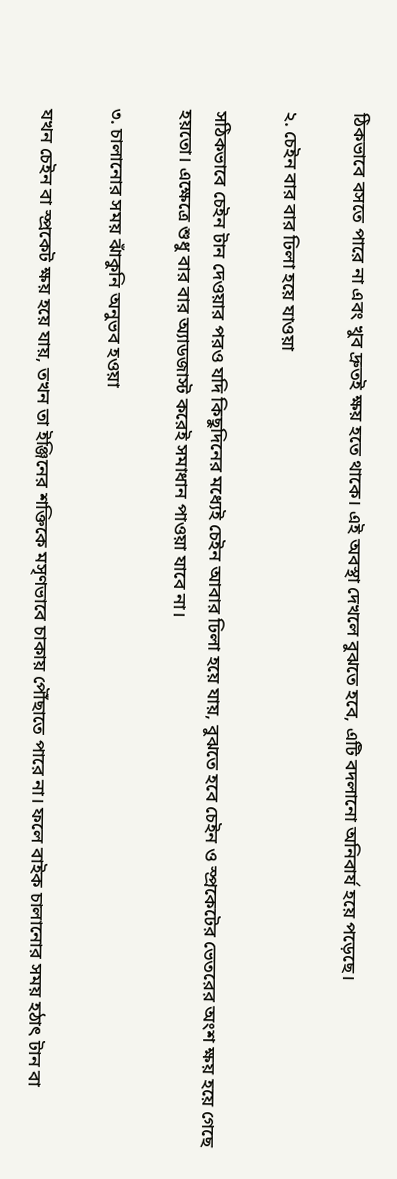ঠিকভাবে বসতে পারে না এবং খুব দ্রুতই ক্ষয় হতে থাকে। এই অবস্থা দেখলে বুঝতে হবে, এটি বদলানো অনিবার্য হয়ে পড়েছে।

২. চেইন বার বার ঢিলা হয়ে যাওয়া

সঠিকভাবে চেইন টান দেওয়ার পরও যদি কিছুদিনের মধ্যেই চেইন আবার ঢিলা হয়ে যায়, বুঝতে হবে চেইন ও স্প্রকেটের ভেতরের অংশ ক্ষয় হয়ে গেছে হয়তো। এক্ষেত্রে শুধু বার বার অ্যাডজাস্ট করেই সমাধান পাওয়া যাবে না।

৩. চালানোর সময় ঝাঁকুনি অনুভব হওয়া

যখন চেইন বা স্প্রকেট ক্ষয় হয়ে যায়, তখন তা ইঞ্জিনের শক্তিকে মসৃণভাবে চাকায় পৌঁছাতে পারে না। ফলে বাইক চালানোর সময় হঠাৎ টান বা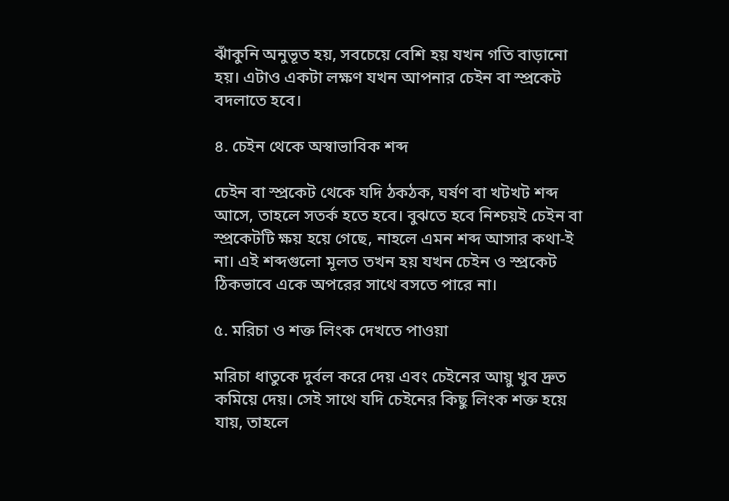ঝাঁকুনি অনুভূত হয়, সবচেয়ে বেশি হয় যখন গতি বাড়ানো হয়। এটাও একটা লক্ষণ যখন আপনার চেইন বা স্প্রকেট বদলাতে হবে।

৪. চেইন থেকে অস্বাভাবিক শব্দ

চেইন বা স্প্রকেট থেকে যদি ঠকঠক, ঘর্ষণ বা খটখট শব্দ আসে, তাহলে সতর্ক হতে হবে। বুঝতে হবে নিশ্চয়ই চেইন বা স্প্রকেটটি ক্ষয় হয়ে গেছে, নাহলে এমন শব্দ আসার কথা-ই না। এই শব্দগুলো মূলত তখন হয় যখন চেইন ও স্প্রকেট ঠিকভাবে একে অপরের সাথে বসতে পারে না।

৫. মরিচা ও শক্ত লিংক দেখতে পাওয়া

মরিচা ধাতুকে দুর্বল করে দেয় এবং চেইনের আয়ু খুব দ্রুত কমিয়ে দেয়। সেই সাথে যদি চেইনের কিছু লিংক শক্ত হয়ে যায়, তাহলে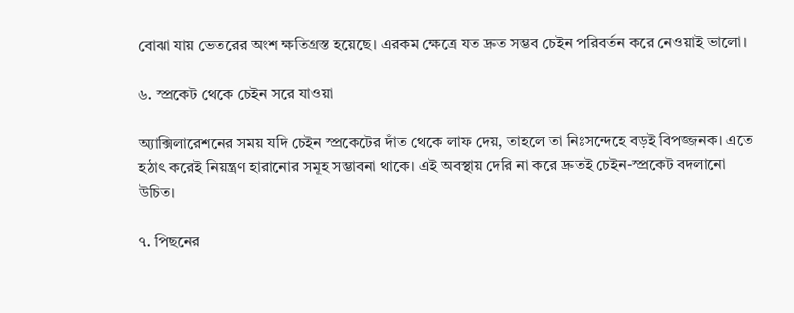বোঝা যায় ভেতরের অংশ ক্ষতিগ্রস্ত হয়েছে। এরকম ক্ষেত্রে যত দ্রুত সম্ভব চেইন পরিবর্তন করে নেওয়াই ভালো।

৬. স্প্রকেট থেকে চেইন সরে যাওয়া

অ্যাক্সিলারেশনের সময় যদি চেইন স্প্রকেটের দাঁত থেকে লাফ দেয়, তাহলে তা নিঃসন্দেহে বড়ই বিপজ্জনক। এতে হঠাৎ করেই নিয়ন্ত্রণ হারানোর সমূহ সম্ভাবনা থাকে। এই অবস্থায় দেরি না করে দ্রুতই চেইন-স্প্রকেট বদলানো উচিত।

৭. পিছনের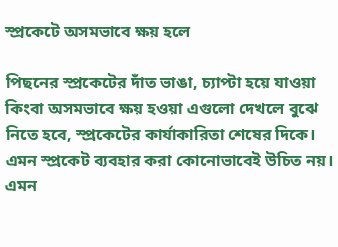স্প্রকেটে অসমভাবে ক্ষয় হলে

পিছনের স্প্রকেটের দাঁত ভাঙা, চ্যাপ্টা হয়ে যাওয়া কিংবা অসমভাবে ক্ষয় হওয়া এগুলো দেখলে বুঝে নিতে হবে, স্প্রকেটের কার্যাকারিতা শেষের দিকে। এমন স্প্রকেট ব্যবহার করা কোনোভাবেই উচিত নয়। এমন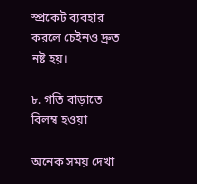স্প্রকেট ব্যবহার করলে চেইনও দ্রুত নষ্ট হয়।

৮. গতি বাড়াতে বিলম্ব হওয়া

অনেক সময় দেখা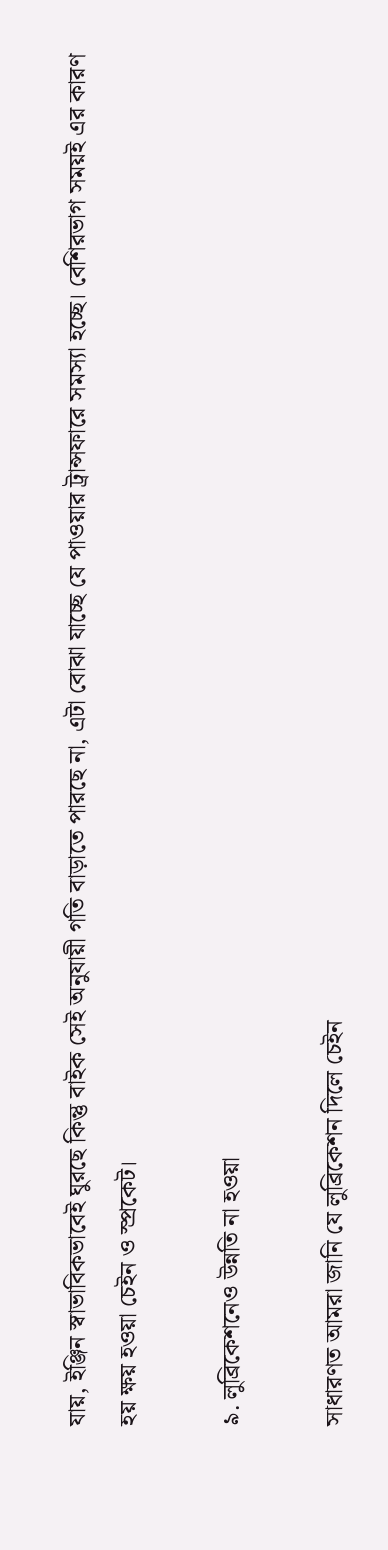যায়, ইঞ্জিন স্বাভাবিকভাবেই ঘুরছে কিন্তু বাইক সেই অনুযায়ী গতি বাড়াতে পারছে না, এটা বোঝা যাচ্ছে যে পাওয়ার ট্রান্সফারে সমস্যা হচ্ছে। বেশিরভাগ সময়ই এর কারণ হয় ক্ষয় হওয়া চেইন ও স্প্রকেট।

৯. লুব্রিকেশনেও উন্নতি না হওয়া

সাধারণত আমরা জানি যে লুব্রিকেশন দিলে চেইন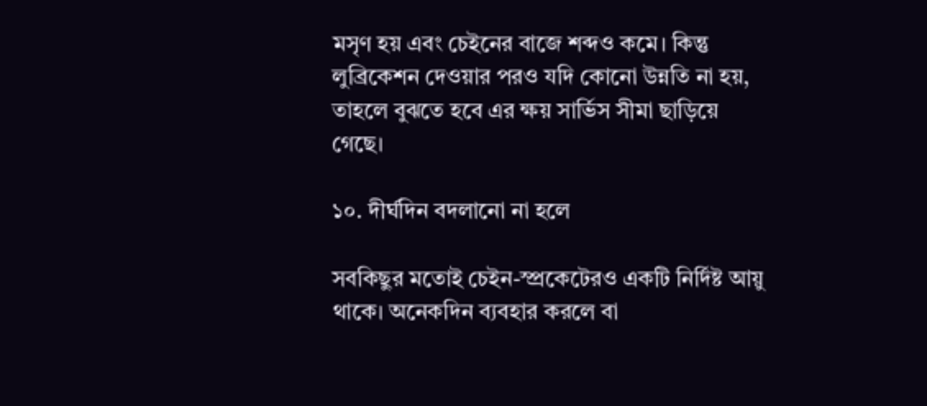মসৃণ হয় এবং চেইনের বাজে শব্দও কমে। কিন্তু লুব্রিকেশন দেওয়ার পরও যদি কোনো উন্নতি না হয়, তাহলে বুঝতে হবে এর ক্ষয় সার্ভিস সীমা ছাড়িয়ে গেছে।

১০. দীর্ঘদিন বদলানো না হলে

সবকিছুর মতোই চেইন-স্প্রকেটেরও একটি নির্দিষ্ট আয়ু থাকে। অনেকদিন ব্যবহার করলে বা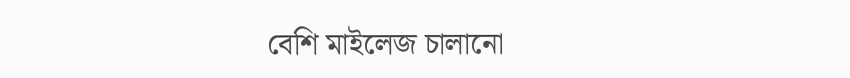বেশি মাইলেজ চালানো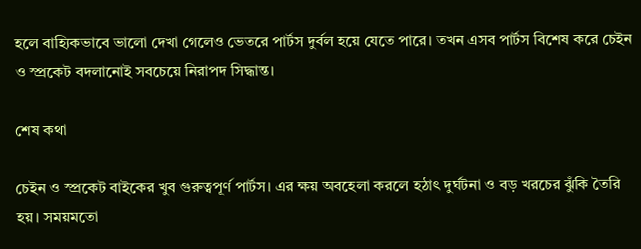হলে বাহ্যিকভাবে ভালো দেখা গেলেও ভেতরে পার্টস দুর্বল হয়ে যেতে পারে। তখন এসব পার্টস বিশেষ করে চেইন ও স্প্রকেট বদলানোই সবচেয়ে নিরাপদ সিদ্ধান্ত।

শেষ কথা

চেইন ও স্প্রকেট বাইকের খুব গুরুত্বপূর্ণ পার্টস। এর ক্ষয় অবহেলা করলে হঠাৎ দুর্ঘটনা ও বড় খরচের ঝুঁকি তৈরি হয়। সময়মতো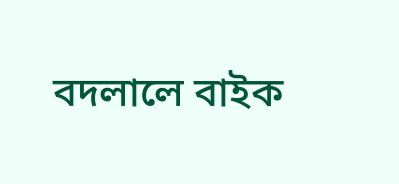বদলালে বাইক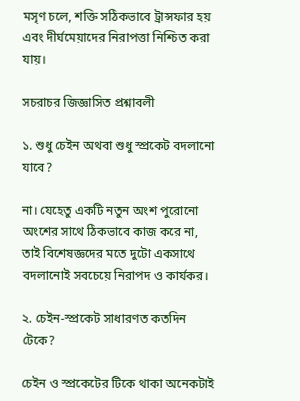মসৃণ চলে, শক্তি সঠিকভাবে ট্রান্সফার হয় এবং দীর্ঘমেয়াদের নিরাপত্তা নিশ্চিত করা যায়।

সচরাচর জিজ্ঞাসিত প্রশ্নাবলী

১. শুধু চেইন অথবা শুধু স্প্রকেট বদলানো যাবে?

না। যেহেতু একটি নতুন অংশ পুরোনো অংশের সাথে ঠিকভাবে কাজ করে না, তাই বিশেষজ্ঞদের মতে দুটো একসাথে বদলানোই সবচেয়ে নিরাপদ ও কার্যকর।

২. চেইন-স্প্রকেট সাধারণত কতদিন টেকে?

চেইন ও স্প্রকেটের টিকে থাকা অনেকটাই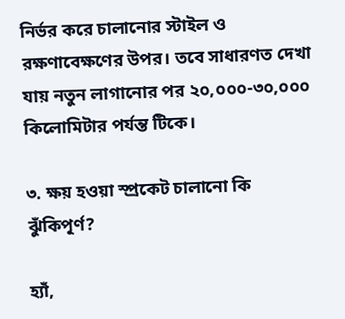নির্ভর করে চালানোর স্টাইল ও রক্ষণাবেক্ষণের উপর। তবে সাধারণত দেখা যায় নতুন লাগানোর পর ২০,০০০-৩০,০০০ কিলোমিটার পর্যন্ত টিকে।

৩. ক্ষয় হওয়া স্প্রকেট চালানো কি ঝুঁকিপূর্ণ?

হ্যাঁ,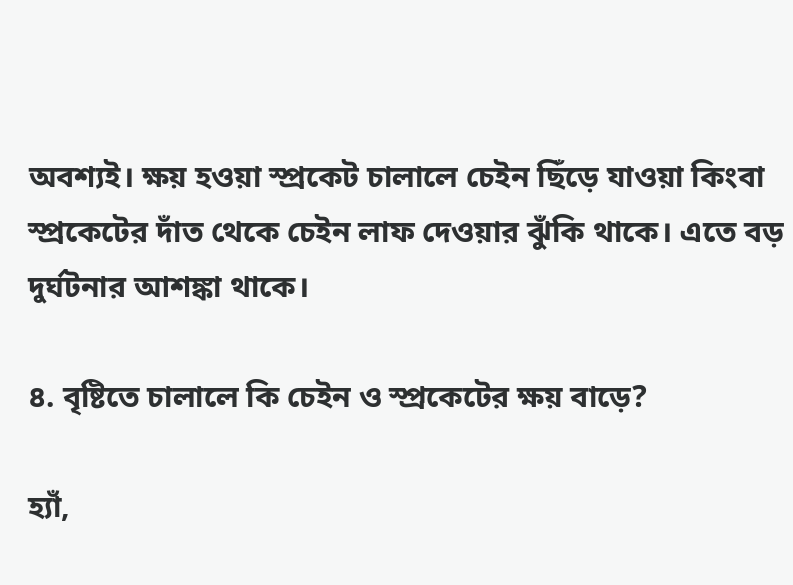অবশ্যই। ক্ষয় হওয়া স্প্রকেট চালালে চেইন ছিঁড়ে যাওয়া কিংবা স্প্রকেটের দাঁত থেকে চেইন লাফ দেওয়ার ঝুঁকি থাকে। এতে বড় দুর্ঘটনার আশঙ্কা থাকে।

৪. বৃষ্টিতে চালালে কি চেইন ও স্প্রকেটের ক্ষয় বাড়ে?

হ্যাঁ,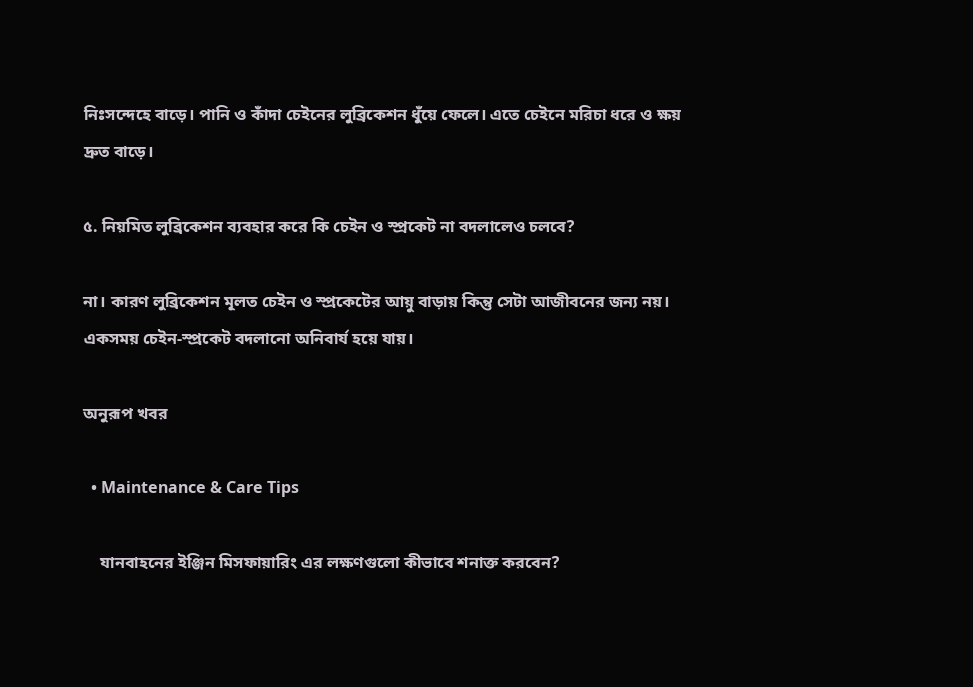নিঃসন্দেহে বাড়ে। পানি ও কাঁদা চেইনের লুব্রিকেশন ধুঁয়ে ফেলে। এতে চেইনে মরিচা ধরে ও ক্ষয় দ্রুত বাড়ে।

৫. নিয়মিত লুব্রিকেশন ব্যবহার করে কি চেইন ও স্প্রকেট না বদলালেও চলবে?

না। কারণ লুব্রিকেশন মূলত চেইন ও স্প্রকেটের আয়ু বাড়ায় কিন্তু সেটা আজীবনের জন্য নয়। একসময় চেইন-স্প্রকেট বদলানো অনিবার্য হয়ে যায়।

অনুরূপ খবর

  • Maintenance & Care Tips

    যানবাহনের ইঞ্জিন মিসফায়ারিং এর লক্ষণগুলো কীভাবে শনাক্ত করবেন?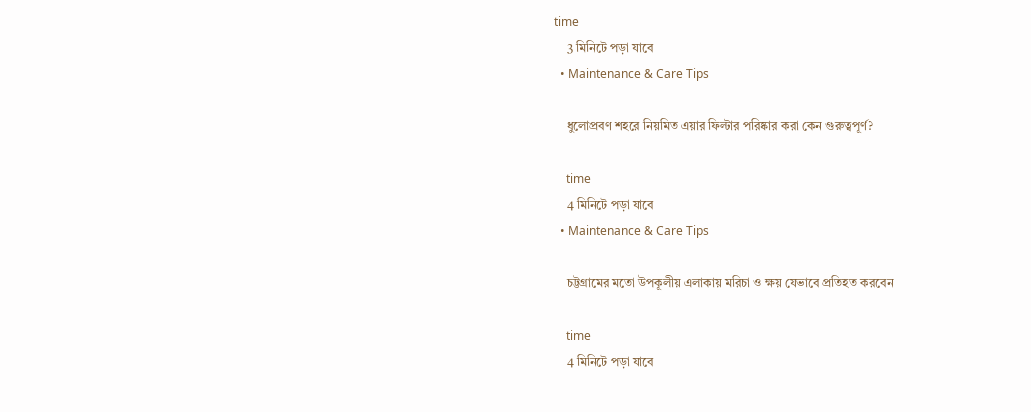time
    3 মিনিটে পড়া যাবে
  • Maintenance & Care Tips

    ধুলোপ্রবণ শহরে নিয়মিত এয়ার ফিল্টার পরিষ্কার করা কেন গুরুত্বপূর্ণ?

    time
    4 মিনিটে পড়া যাবে
  • Maintenance & Care Tips

    চট্টগ্রামের মতো উপকূলীয় এলাকায় মরিচা ও ক্ষয় যেভাবে প্রতিহত করবেন

    time
    4 মিনিটে পড়া যাবে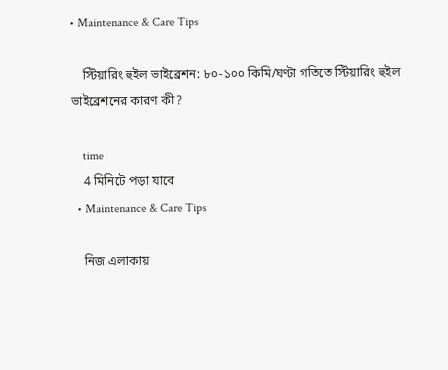• Maintenance & Care Tips

    স্টিয়ারিং হুইল ভাইব্রেশন: ৮০-১০০ কিমি/ঘণ্টা গতিতে স্টিয়ারিং হুইল ভাইব্রেশনের কারণ কী?

    time
    4 মিনিটে পড়া যাবে
  • Maintenance & Care Tips

    নিজ এলাকায়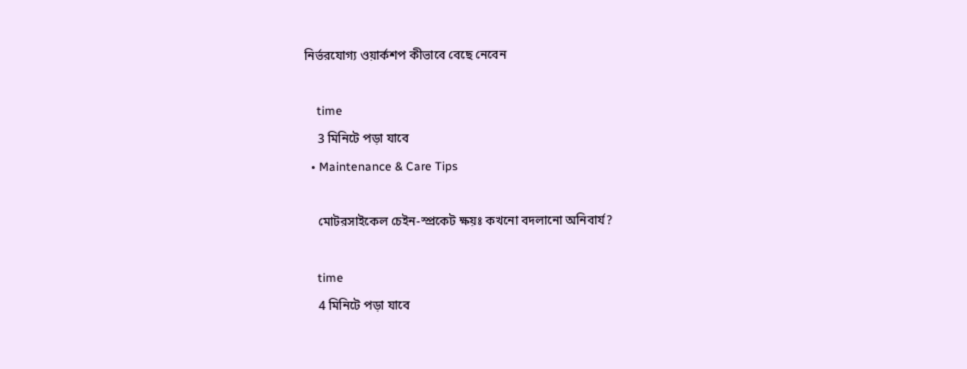নির্ভরযোগ্য ওয়ার্কশপ কীভাবে বেছে নেবেন

    time
    3 মিনিটে পড়া যাবে
  • Maintenance & Care Tips

    মোটরসাইকেল চেইন-স্প্রকেট ক্ষয়ঃ কখনো বদলানো অনিবার্য?

    time
    4 মিনিটে পড়া যাবে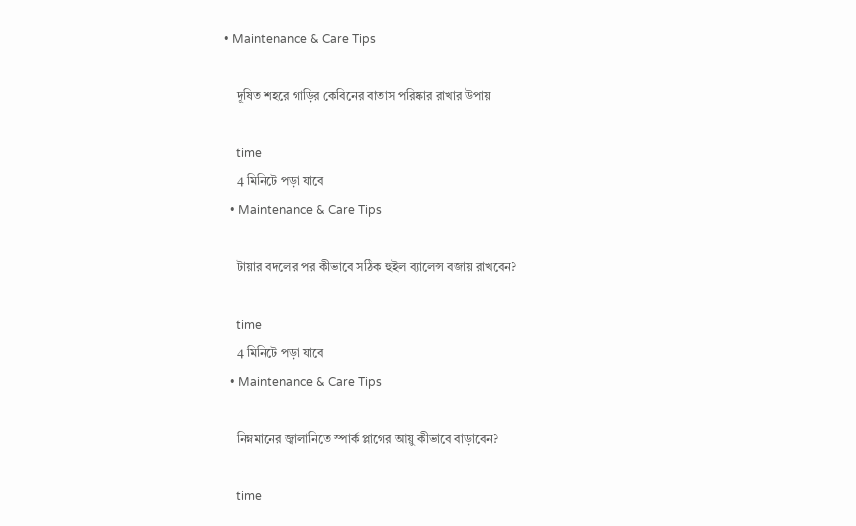• Maintenance & Care Tips

    দূষিত শহরে গাড়ির কেবিনের বাতাস পরিষ্কার রাখার উপায়

    time
    4 মিনিটে পড়া যাবে
  • Maintenance & Care Tips

    টায়ার বদলের পর কীভাবে সঠিক হুইল ব্যালেন্স বজায় রাখবেন?

    time
    4 মিনিটে পড়া যাবে
  • Maintenance & Care Tips

    নিম্নমানের জ্বালানিতে স্পার্ক প্লাগের আয়ু কীভাবে বাড়াবেন?

    time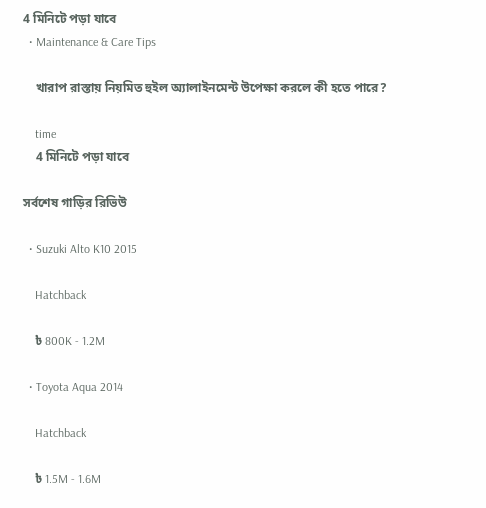4 মিনিটে পড়া যাবে
  • Maintenance & Care Tips

    খারাপ রাস্তায় নিয়মিত হুইল অ্যালাইনমেন্ট উপেক্ষা করলে কী হতে পারে?

    time
    4 মিনিটে পড়া যাবে

সর্বশেষ গাড়ির রিভিউ

  • Suzuki Alto K10 2015

    Hatchback

    ৳ 800K - 1.2M

  • Toyota Aqua 2014

    Hatchback

    ৳ 1.5M - 1.6M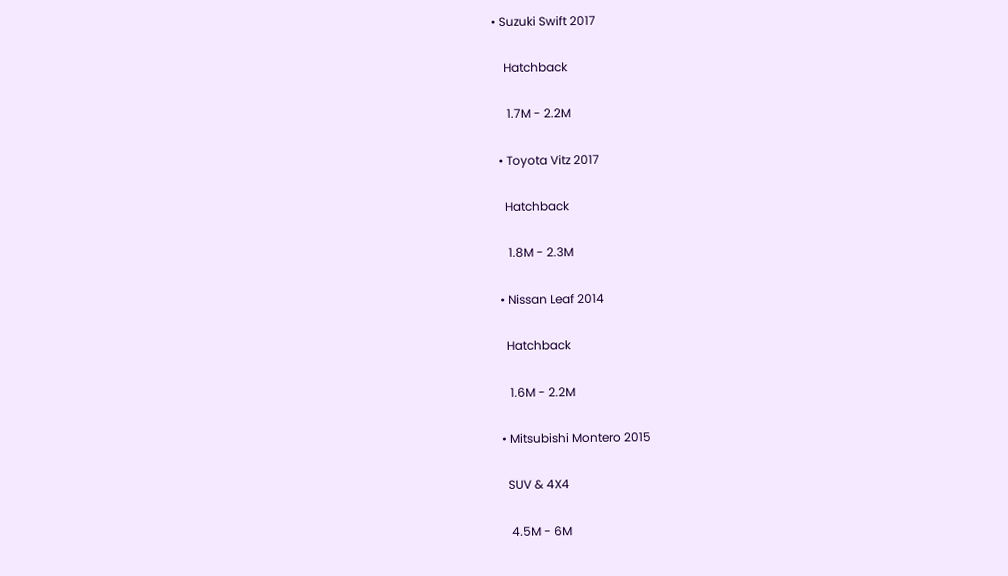• Suzuki Swift 2017

    Hatchback

     1.7M - 2.2M

  • Toyota Vitz 2017

    Hatchback

     1.8M - 2.3M

  • Nissan Leaf 2014

    Hatchback

     1.6M - 2.2M

  • Mitsubishi Montero 2015

    SUV & 4X4

     4.5M - 6M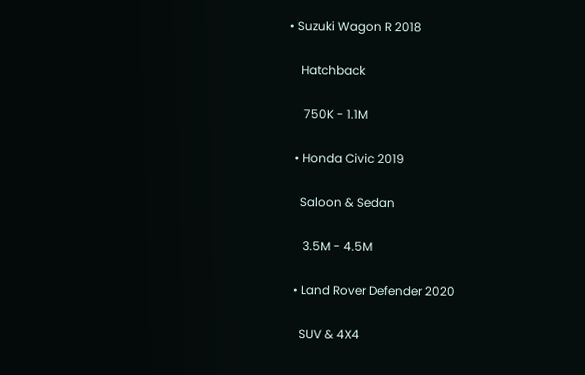• Suzuki Wagon R 2018

    Hatchback

     750K - 1.1M

  • Honda Civic 2019

    Saloon & Sedan

     3.5M - 4.5M

  • Land Rover Defender 2020

    SUV & 4X4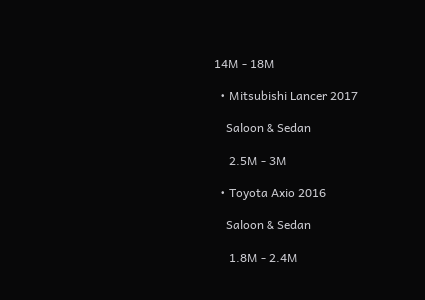14M - 18M

  • Mitsubishi Lancer 2017

    Saloon & Sedan

     2.5M - 3M

  • Toyota Axio 2016

    Saloon & Sedan

     1.8M - 2.4M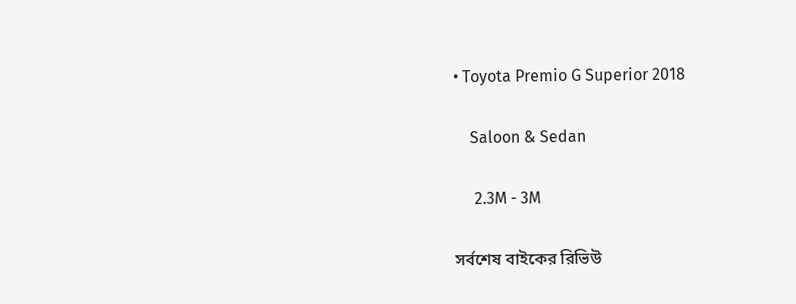• Toyota Premio G Superior 2018

    Saloon & Sedan

     2.3M - 3M

সর্বশেষ বাইকের রিভিউ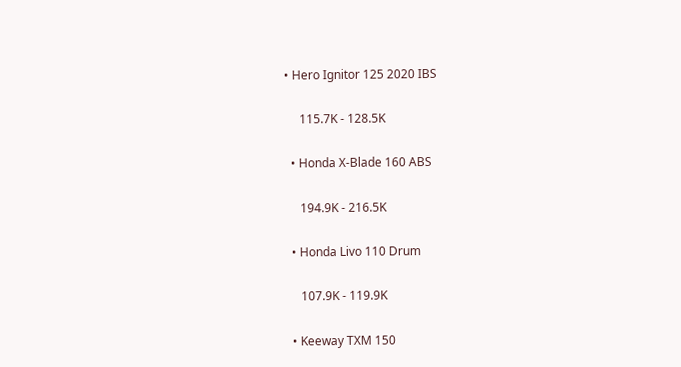• Hero Ignitor 125 2020 IBS

     115.7K - 128.5K

  • Honda X-Blade 160 ABS

     194.9K - 216.5K

  • Honda Livo 110 Drum

     107.9K - 119.9K

  • Keeway TXM 150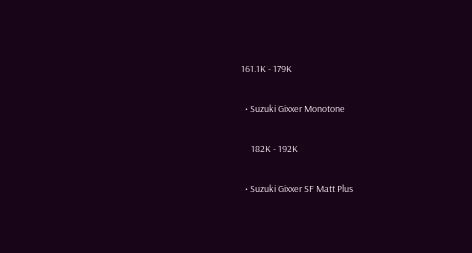161.1K - 179K

  • Suzuki Gixxer Monotone

     182K - 192K

  • Suzuki Gixxer SF Matt Plus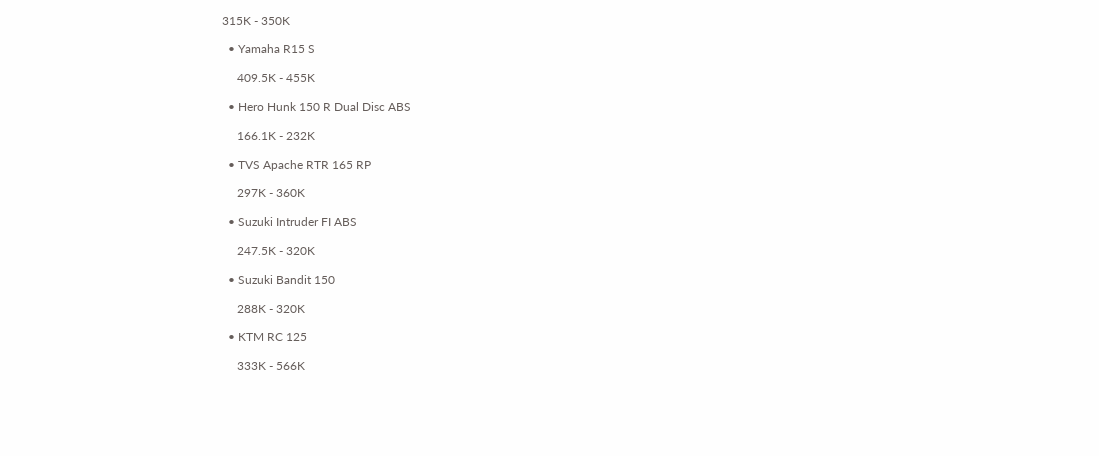315K - 350K

  • Yamaha R15 S

     409.5K - 455K

  • Hero Hunk 150 R Dual Disc ABS

     166.1K - 232K

  • TVS Apache RTR 165 RP

     297K - 360K

  • Suzuki Intruder FI ABS

     247.5K - 320K

  • Suzuki Bandit 150

     288K - 320K

  • KTM RC 125

     333K - 566K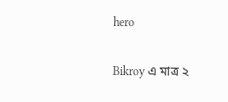hero

Bikroy এ মাত্র ২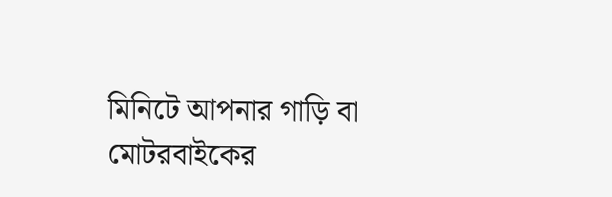মিনিটে আপনার গাড়ি বা মোটরবাইকের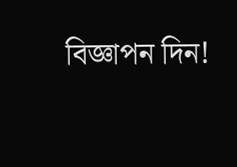বিজ্ঞাপন দিন!